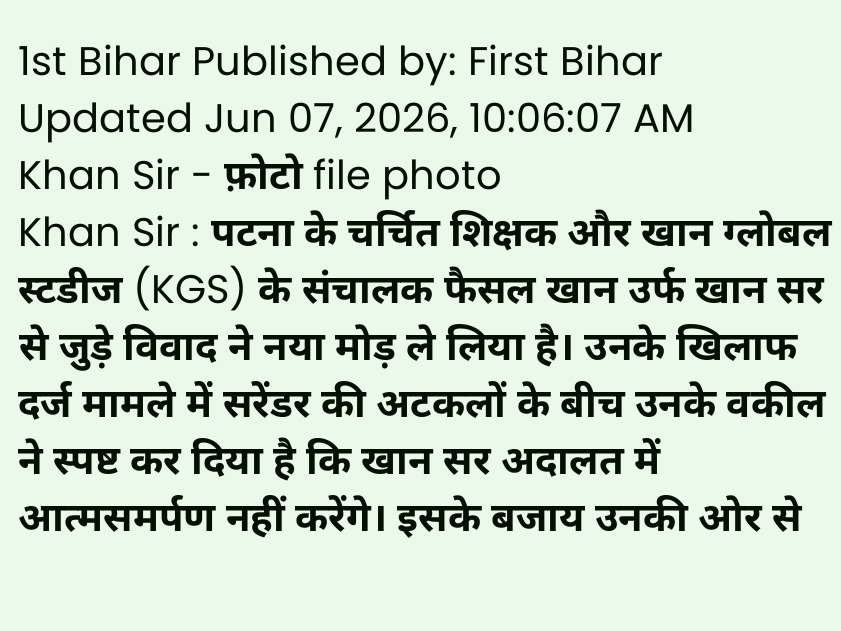1st Bihar Published by: First Bihar Updated Jun 07, 2026, 10:06:07 AM
Khan Sir - फ़ोटो file photo
Khan Sir : पटना के चर्चित शिक्षक और खान ग्लोबल स्टडीज (KGS) के संचालक फैसल खान उर्फ खान सर से जुड़े विवाद ने नया मोड़ ले लिया है। उनके खिलाफ दर्ज मामले में सरेंडर की अटकलों के बीच उनके वकील ने स्पष्ट कर दिया है कि खान सर अदालत में आत्मसमर्पण नहीं करेंगे। इसके बजाय उनकी ओर से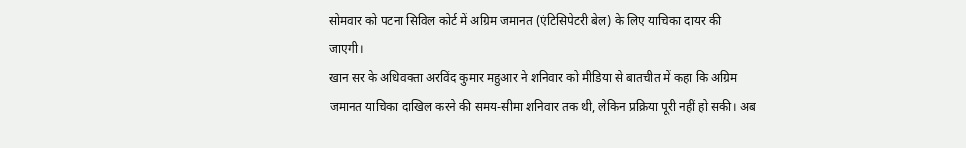सोमवार को पटना सिविल कोर्ट में अग्रिम जमानत (एंटिसिपेटरी बेल) के लिए याचिका दायर की जाएगी।
खान सर के अधिवक्ता अरविंद कुमार महुआर ने शनिवार को मीडिया से बातचीत में कहा कि अग्रिम जमानत याचिका दाखिल करने की समय-सीमा शनिवार तक थी, लेकिन प्रक्रिया पूरी नहीं हो सकी। अब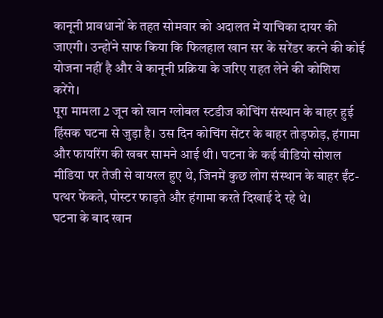कानूनी प्रावधानों के तहत सोमवार को अदालत में याचिका दायर की जाएगी। उन्होंने साफ किया कि फिलहाल खान सर के सरेंडर करने की कोई योजना नहीं है और वे कानूनी प्रक्रिया के जरिए राहत लेने की कोशिश करेंगे।
पूरा मामला 2 जून को खान ग्लोबल स्टडीज कोचिंग संस्थान के बाहर हुई हिंसक घटना से जुड़ा है। उस दिन कोचिंग सेंटर के बाहर तोड़फोड़, हंगामा और फायरिंग की खबर सामने आई थी। घटना के कई वीडियो सोशल मीडिया पर तेजी से वायरल हुए थे, जिनमें कुछ लोग संस्थान के बाहर ईंट-पत्थर फेंकते, पोस्टर फाड़ते और हंगामा करते दिखाई दे रहे थे।
घटना के बाद खान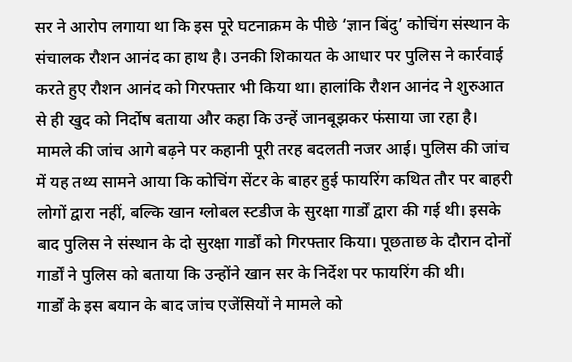सर ने आरोप लगाया था कि इस पूरे घटनाक्रम के पीछे ‘ज्ञान बिंदु’ कोचिंग संस्थान के संचालक रौशन आनंद का हाथ है। उनकी शिकायत के आधार पर पुलिस ने कार्रवाई करते हुए रौशन आनंद को गिरफ्तार भी किया था। हालांकि रौशन आनंद ने शुरुआत से ही खुद को निर्दोष बताया और कहा कि उन्हें जानबूझकर फंसाया जा रहा है।
मामले की जांच आगे बढ़ने पर कहानी पूरी तरह बदलती नजर आई। पुलिस की जांच में यह तथ्य सामने आया कि कोचिंग सेंटर के बाहर हुई फायरिंग कथित तौर पर बाहरी लोगों द्वारा नहीं, बल्कि खान ग्लोबल स्टडीज के सुरक्षा गार्डों द्वारा की गई थी। इसके बाद पुलिस ने संस्थान के दो सुरक्षा गार्डों को गिरफ्तार किया। पूछताछ के दौरान दोनों गार्डों ने पुलिस को बताया कि उन्होंने खान सर के निर्देश पर फायरिंग की थी।
गार्डों के इस बयान के बाद जांच एजेंसियों ने मामले को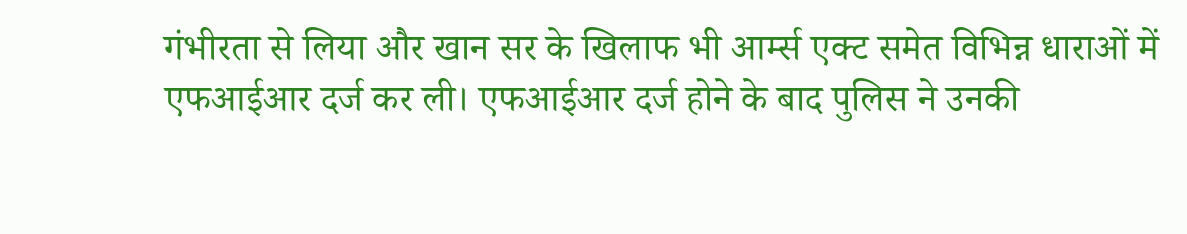गंभीरता से लिया और खान सर के खिलाफ भी आर्म्स एक्ट समेत विभिन्न धाराओं में एफआईआर दर्ज कर ली। एफआईआर दर्ज होने के बाद पुलिस ने उनकी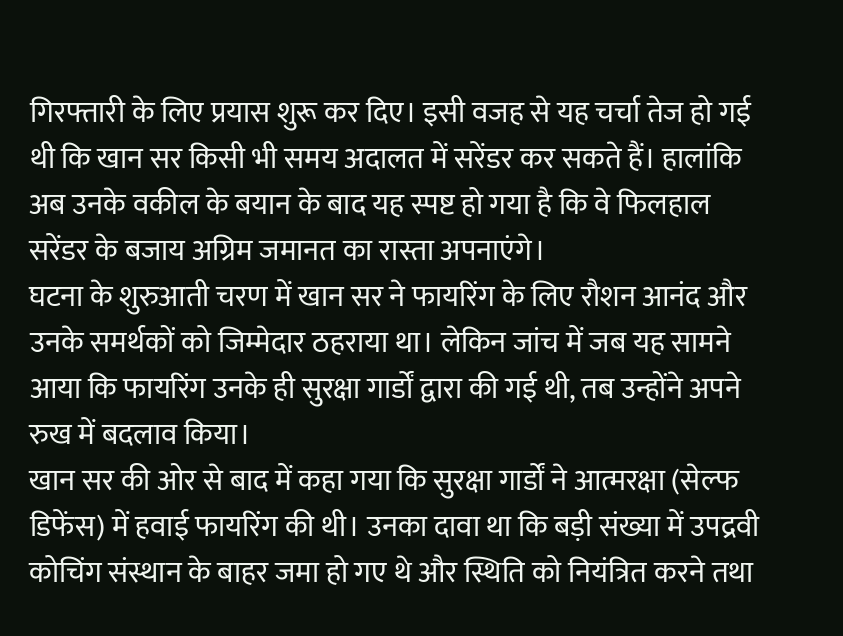गिरफ्तारी के लिए प्रयास शुरू कर दिए। इसी वजह से यह चर्चा तेज हो गई थी कि खान सर किसी भी समय अदालत में सरेंडर कर सकते हैं। हालांकि अब उनके वकील के बयान के बाद यह स्पष्ट हो गया है कि वे फिलहाल सरेंडर के बजाय अग्रिम जमानत का रास्ता अपनाएंगे।
घटना के शुरुआती चरण में खान सर ने फायरिंग के लिए रौशन आनंद और उनके समर्थकों को जिम्मेदार ठहराया था। लेकिन जांच में जब यह सामने आया कि फायरिंग उनके ही सुरक्षा गार्डों द्वारा की गई थी, तब उन्होंने अपने रुख में बदलाव किया।
खान सर की ओर से बाद में कहा गया कि सुरक्षा गार्डों ने आत्मरक्षा (सेल्फ डिफेंस) में हवाई फायरिंग की थी। उनका दावा था कि बड़ी संख्या में उपद्रवी कोचिंग संस्थान के बाहर जमा हो गए थे और स्थिति को नियंत्रित करने तथा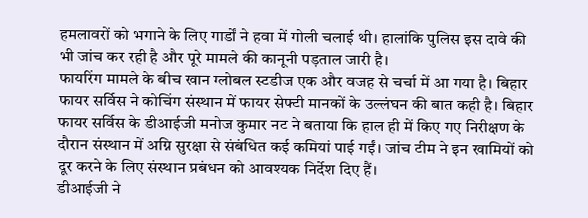हमलावरों को भगाने के लिए गार्डों ने हवा में गोली चलाई थी। हालांकि पुलिस इस दावे की भी जांच कर रही है और पूरे मामले की कानूनी पड़ताल जारी है।
फायरिंग मामले के बीच खान ग्लोबल स्टडीज एक और वजह से चर्चा में आ गया है। बिहार फायर सर्विस ने कोचिंग संस्थान में फायर सेफ्टी मानकों के उल्लंघन की बात कही है। बिहार फायर सर्विस के डीआईजी मनोज कुमार नट ने बताया कि हाल ही में किए गए निरीक्षण के दौरान संस्थान में अग्नि सुरक्षा से संबंधित कई कमियां पाई गईं। जांच टीम ने इन खामियों को दूर करने के लिए संस्थान प्रबंधन को आवश्यक निर्देश दिए हैं।
डीआईजी ने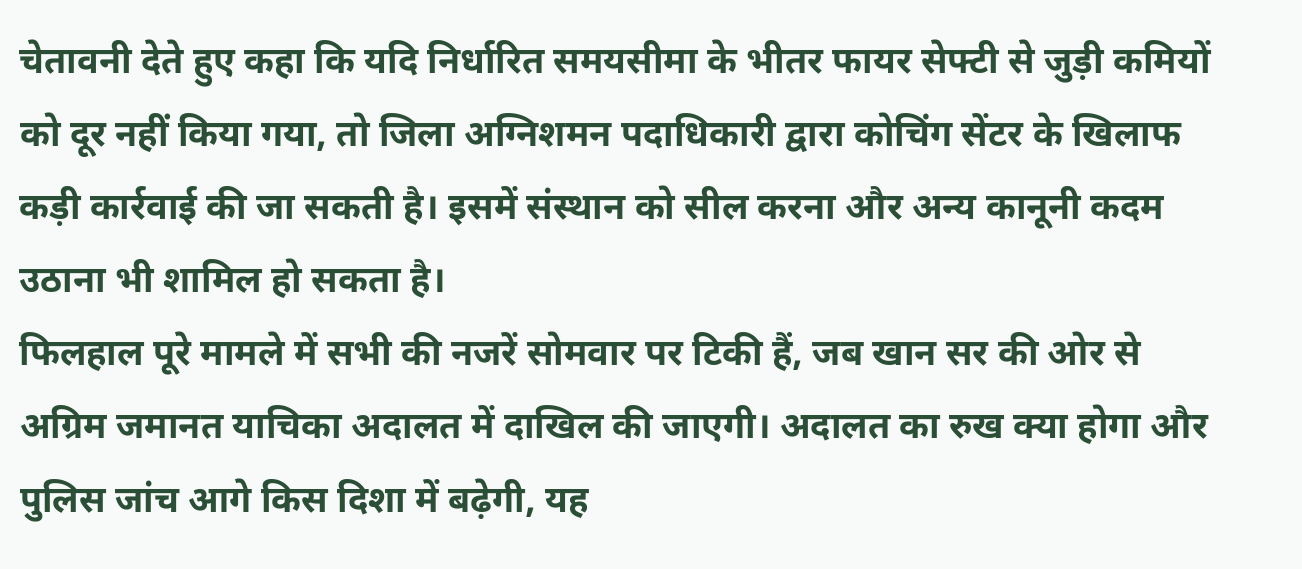चेतावनी देते हुए कहा कि यदि निर्धारित समयसीमा के भीतर फायर सेफ्टी से जुड़ी कमियों को दूर नहीं किया गया, तो जिला अग्निशमन पदाधिकारी द्वारा कोचिंग सेंटर के खिलाफ कड़ी कार्रवाई की जा सकती है। इसमें संस्थान को सील करना और अन्य कानूनी कदम उठाना भी शामिल हो सकता है।
फिलहाल पूरे मामले में सभी की नजरें सोमवार पर टिकी हैं, जब खान सर की ओर से अग्रिम जमानत याचिका अदालत में दाखिल की जाएगी। अदालत का रुख क्या होगा और पुलिस जांच आगे किस दिशा में बढ़ेगी, यह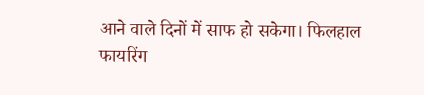आने वाले दिनों में साफ हो सकेगा। फिलहाल फायरिंग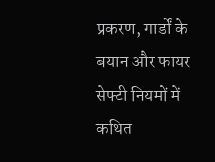प्रकरण, गार्डों के बयान और फायर सेफ्टी नियमों में कथित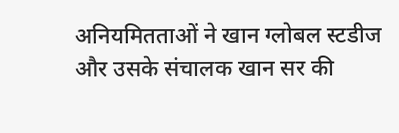अनियमितताओं ने खान ग्लोबल स्टडीज और उसके संचालक खान सर की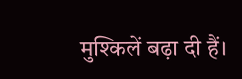मुश्किलें बढ़ा दी हैं।